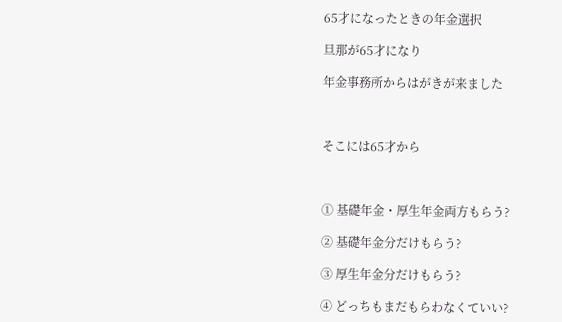65才になったときの年金選択

旦那が65才になり

年金事務所からはがきが来ました



そこには65才から



① 基礎年金・厚生年金両方もらう?

② 基礎年金分だけもらう?

③ 厚生年金分だけもらう?

④ どっちもまだもらわなくていい?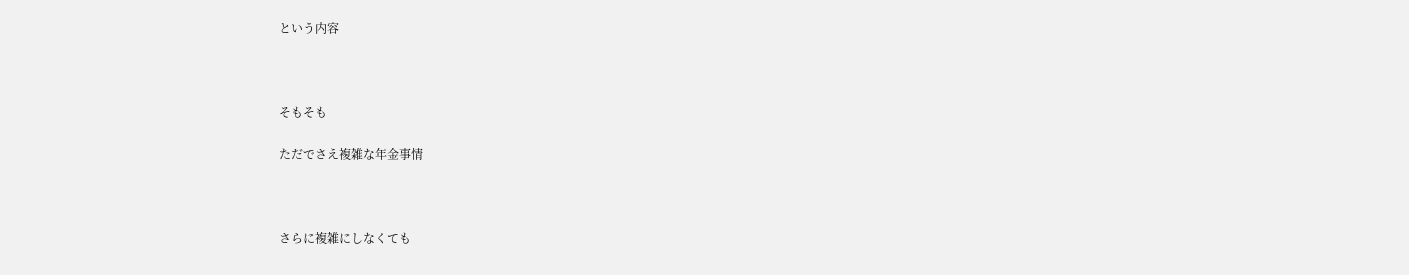という内容



そもそも

ただでさえ複雑な年金事情



さらに複雑にしなくても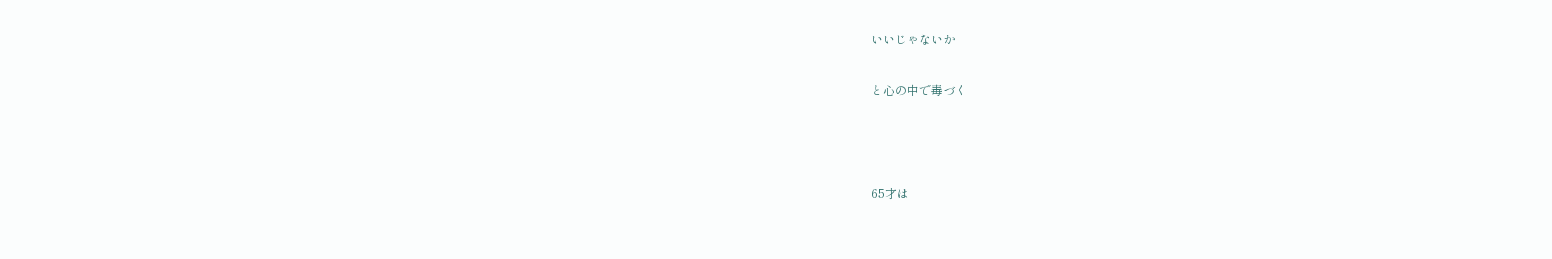いいじゃないか

と心の中で毒づく



65才は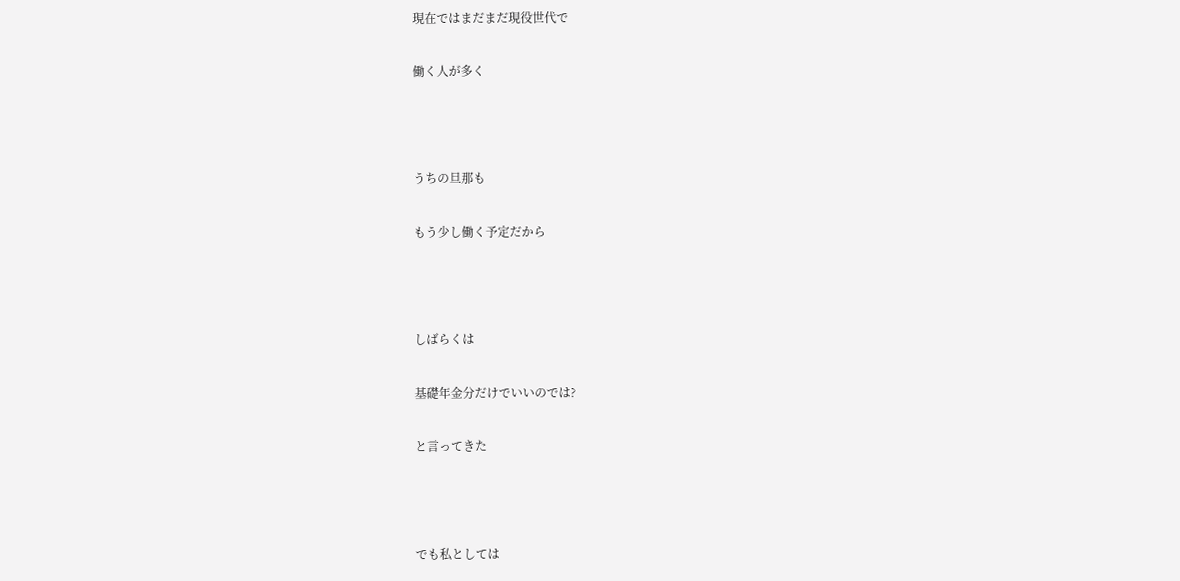現在ではまだまだ現役世代で

働く人が多く



うちの旦那も

もう少し働く予定だから



しばらくは

基礎年金分だけでいいのでは?

と言ってきた



でも私としては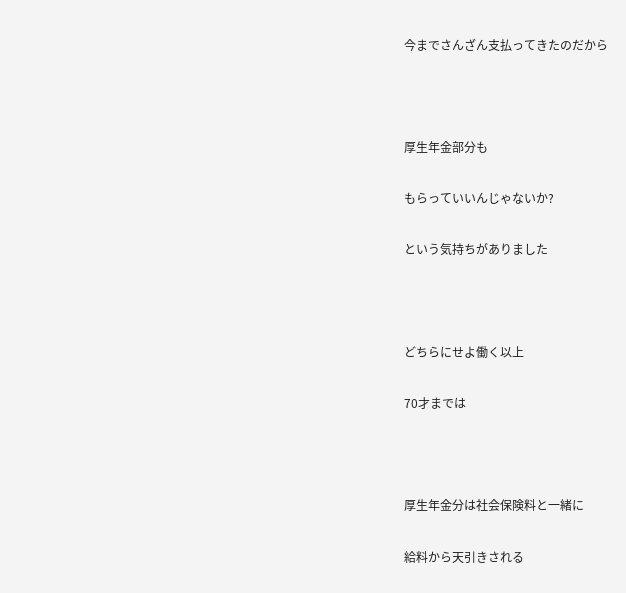今までさんざん支払ってきたのだから



厚生年金部分も

もらっていいんじゃないか?

という気持ちがありました



どちらにせよ働く以上

70才までは



厚生年金分は社会保険料と一緒に

給料から天引きされる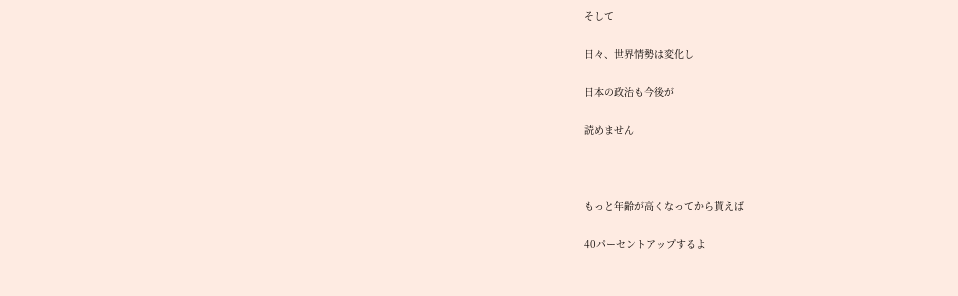そして

日々、世界情勢は変化し

日本の政治も今後が

読めません



もっと年齢が高くなってから貰えば

40パーセントアップするよ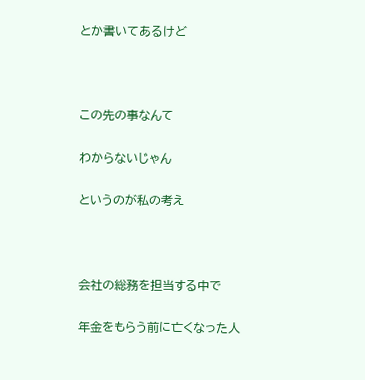とか書いてあるけど



この先の事なんて

わからないじゃん

というのが私の考え



会社の総務を担当する中で

年金をもらう前に亡くなった人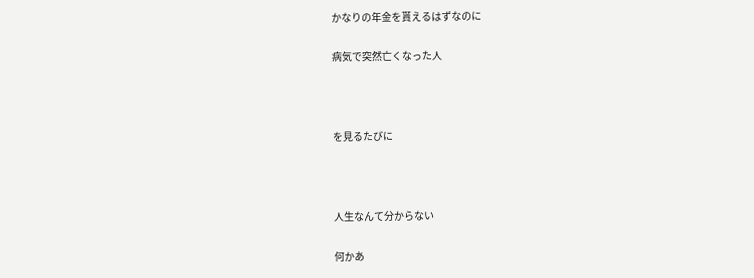かなりの年金を貰えるはずなのに

病気で突然亡くなった人



を見るたびに



人生なんて分からない

何かあ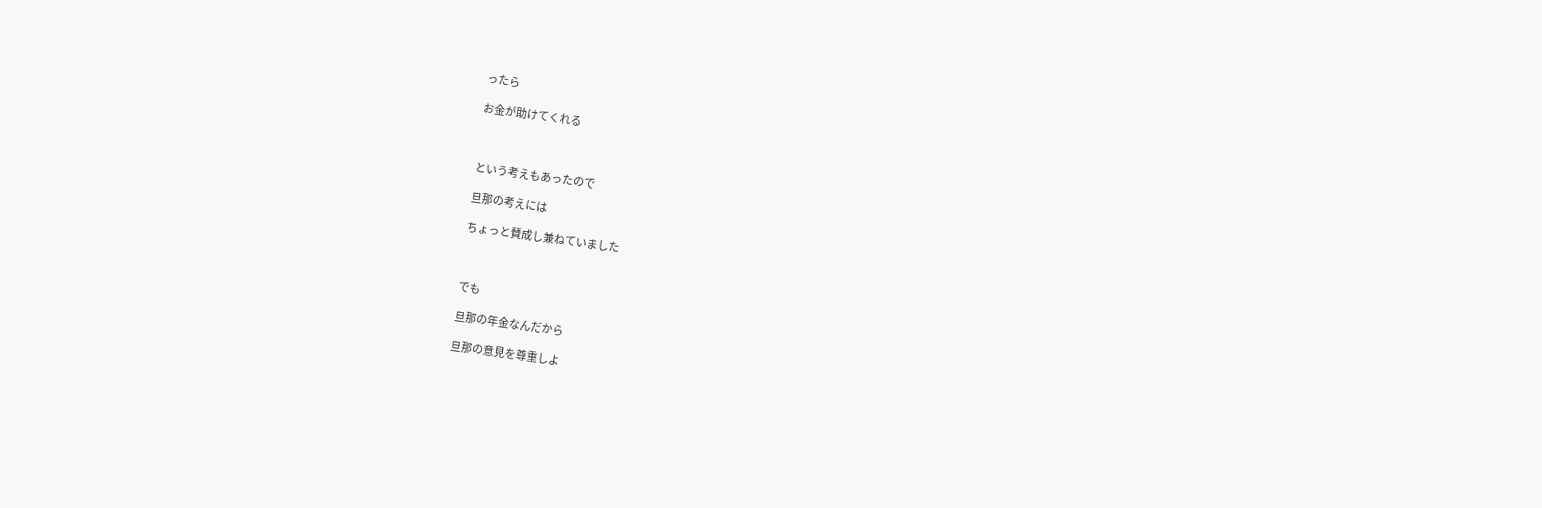ったら

お金が助けてくれる



という考えもあったので

旦那の考えには

ちょっと賛成し兼ねていました



でも

旦那の年金なんだから

旦那の意見を尊重しよ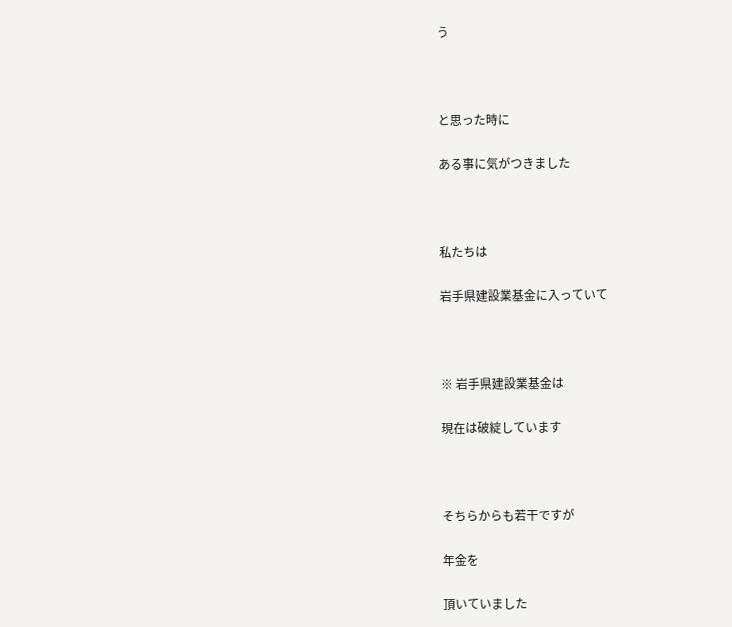う



と思った時に

ある事に気がつきました



私たちは

岩手県建設業基金に入っていて



※ 岩手県建設業基金は

現在は破綻しています



そちらからも若干ですが

年金を

頂いていました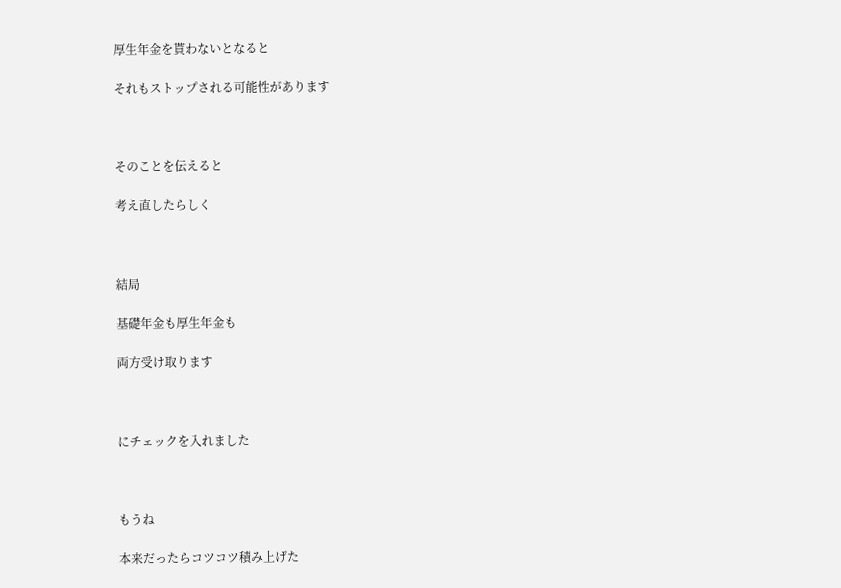厚生年金を貰わないとなると

それもストップされる可能性があります



そのことを伝えると

考え直したらしく



結局

基礎年金も厚生年金も

両方受け取ります



にチェックを入れました



もうね

本来だったらコツコツ積み上げた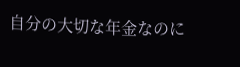自分の大切な年金なのに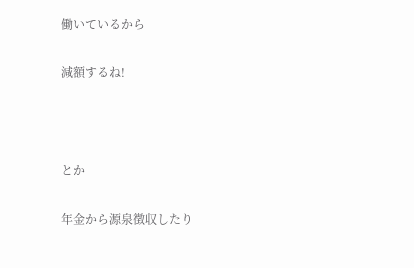働いているから

減額するね!



とか

年金から源泉徴収したり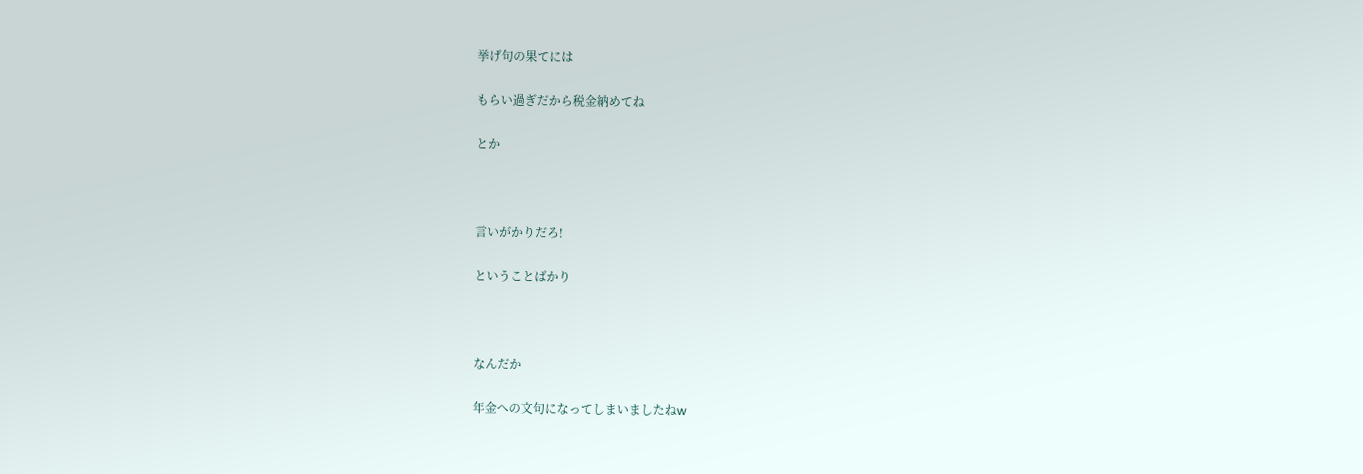挙げ句の果てには

もらい過ぎだから税金納めてね

とか



言いがかりだろ!

ということばかり



なんだか

年金への文句になってしまいましたねw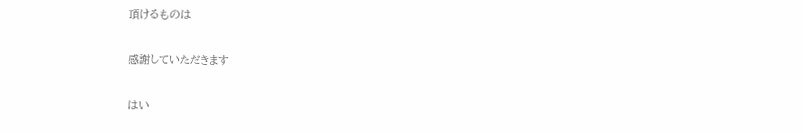頂けるものは

感謝していただきます

はい